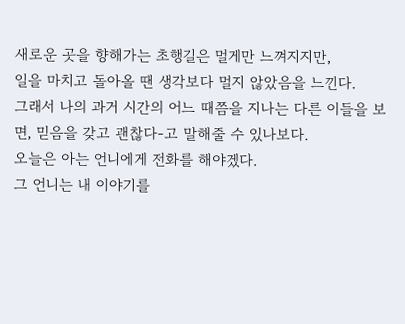새로운 곳을 향해가는 초행길은 멀게만 느껴지지만,
일을 마치고 돌아올 땐 생각보다 멀지 않았음을 느낀다.
그래서 나의 과거 시간의 어느 때쯤을 지나는 다른 이들을 보면, 믿음을 갖고 괜찮다-고 말해줄 수 있나보다.
오늘은 아는 언니에게 전화를 해야겠다.
그 언니는 내 이야기를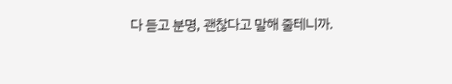다 듣고 분명, 괜찮다고 말해 줄테니까.